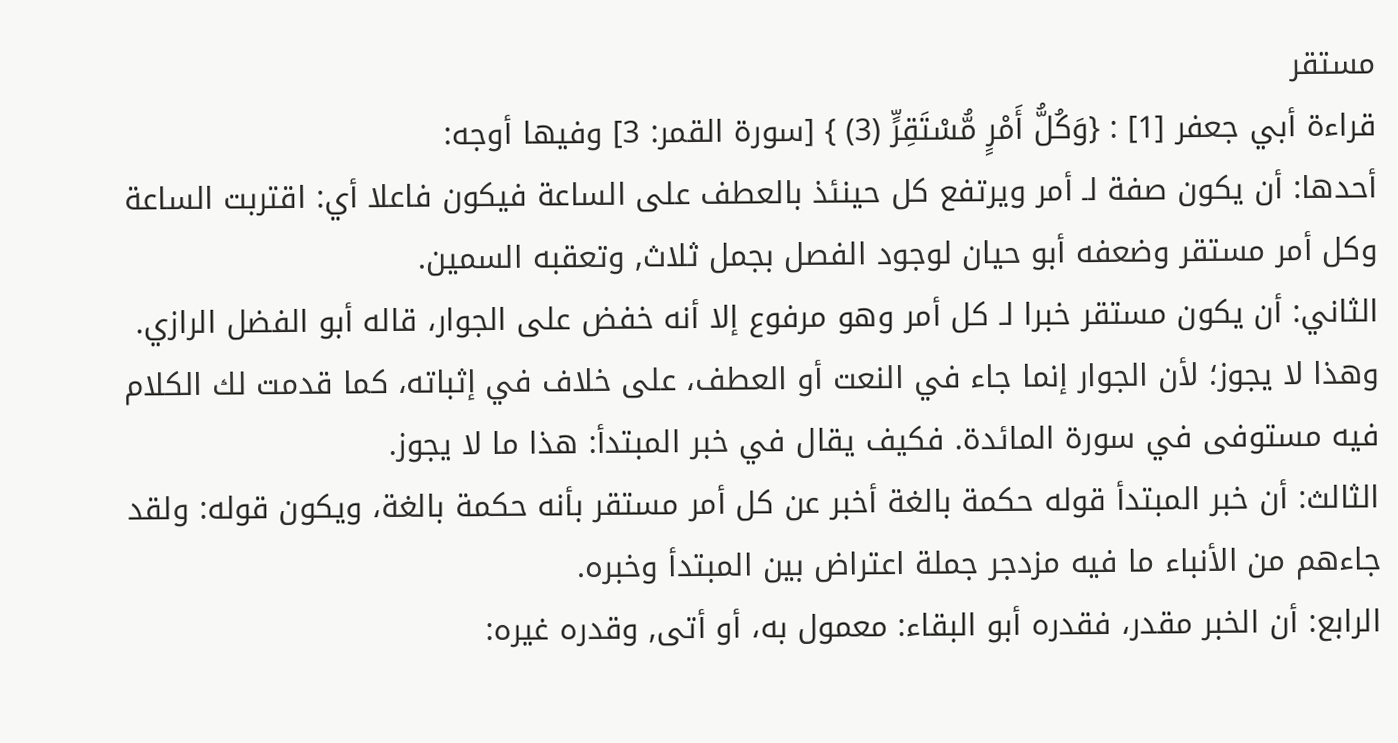مستقر
قراءة أبي جعفر [1] : {وَكُلُّ أَمْرٍ مُّسْتَقِرٍّ (3) } [سورة القمر: 3] وفيها أوجه:
أحدها: أن يكون صفة لـ أمر ويرتفع كل حينئذ بالعطف على الساعة فيكون فاعلا أي: اقتربت الساعة وكل أمر مستقر وضعفه أبو حيان لوجود الفصل بجمل ثلاث, وتعقبه السمين.
الثاني: أن يكون مستقر خبرا لـ كل أمر وهو مرفوع إلا أنه خفض على الجوار، قاله أبو الفضل الرازي. وهذا لا يجوز؛ لأن الجوار إنما جاء في النعت أو العطف، على خلاف في إثباته، كما قدمت لك الكلام فيه مستوفى في سورة المائدة. فكيف يقال في خبر المبتدأ: هذا ما لا يجوز.
الثالث: أن خبر المبتدأ قوله حكمة بالغة أخبر عن كل أمر مستقر بأنه حكمة بالغة، ويكون قوله: ولقد جاءهم من الأنباء ما فيه مزدجر جملة اعتراض بين المبتدأ وخبره.
الرابع: أن الخبر مقدر، فقدره أبو البقاء: معمول به، أو أتى, وقدره غيره: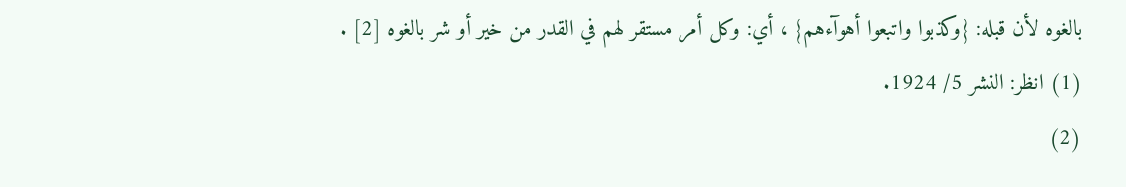بالغوه لأن قبله: {وكذبوا واتبعوا أهوآءهم} ، أي: وكل أمر مستقر لهم في القدر من خير أو شر بالغوه [2] .
(1) انظر: النشر 5/ 1924.
(2)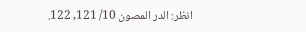انظر: الدر المصون 10/ 121, 122.